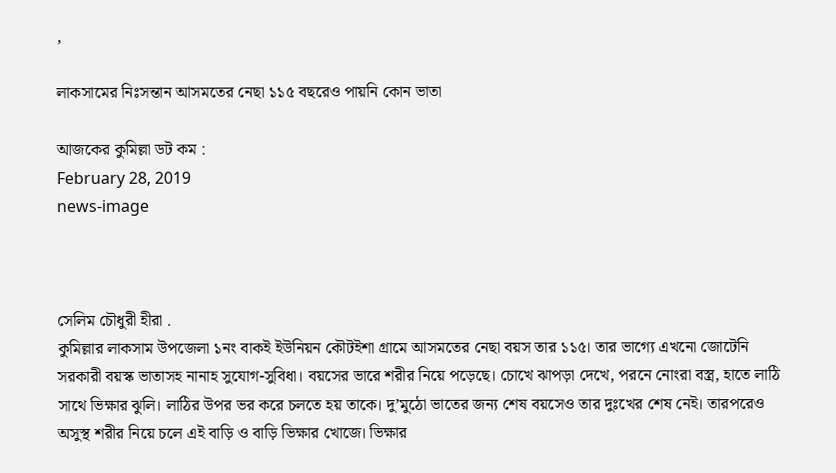,

লাকসামের নিঃসন্তান আসমতের নেছা ১১৫ বছরেও পায়নি কোন ভাতা

আজকের কুমিল্লা ডট কম :
February 28, 2019
news-image



সেলিম চৌধুরী হীরা .
কুমিল্লার লাকসাম উপজেলা ১নং বাকই ইউনিয়ন কৌটইশা গ্রামে আসমতের নেছা বয়স তার ১১৫। তার ভাগ্যে এখনো জোটেনি সরকারী বয়স্ক ভাতাসহ নানাহ সুযোগ-সুবিধা। বয়সের ভারে শরীর নিয়ে পড়েছে। চোখে ঝাপড়া দেখে, পরনে নোংরা বস্ত্র, হাতে লাঠি সাথে ভিক্ষার ঝুলি। লাঠির উপর ভর করে চলতে হয় তাকে। দু’মুঠো ভাতের জন্য শেষ বয়সেও তার দুঃখের শেষ নেই। তারপরেও অসুস্থ শরীর নিয়ে চলে এই বাড়ি ও বাড়ি ভিক্ষার খোজে। ভিক্ষার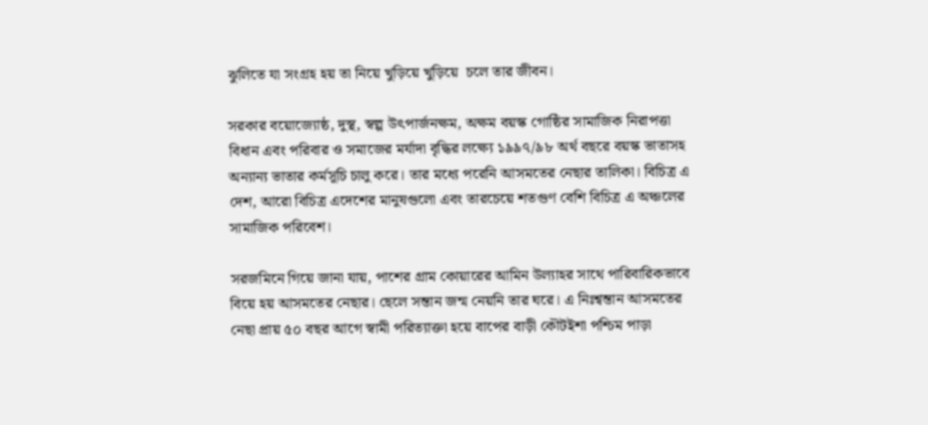ঝুলিতে যা সংগ্রহ হয় তা নিয়ে খুড়িয়ে খুড়িয়ে  চলে তার জীবন।

সরকার বয়োজ্যোষ্ঠ, দুস্থ, স্বল্প উৎপার্জনক্ষম, অক্ষম বয়স্ক গোষ্ঠির সামাজিক নিরাপত্তা বিধান এবং পরিবার ও সমাজের মর্যাদা বৃদ্ধির লক্ষ্যে ১৯৯৭/৯৮ অর্থ বছরে বয়স্ক ভাতাসহ অন্যান্য ভাতার কর্মসূচি চালু করে। তার মধ্যে পরেনি আসমতের নেছার তালিকা। বিচিত্র এ দেশ, আরো বিচিত্র এদেশের মানুষগুলো এবং তারচেয়ে শতগুণ বেশি বিচিত্র এ অঞ্চলের সামাজিক পরিবেশ।

সরজমিনে গিয়ে জানা যায়, পাশের গ্রাম কোয়ারের আমিন উল্যাহর সাথে পারিবারিকভাবে বিয়ে হয় আসমতের নেছার। ছেলে সন্তান জন্ম নেয়নি তার ঘরে। এ নিঃশ্বন্তান আসমতের নেছা প্রায় ৫০ বছর আগে স্বামী পরিত্যাক্তা হয়ে বাপের বাড়ী কৌটইশা পশ্চিম পাড়া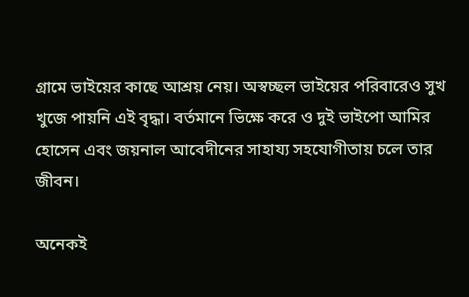গ্রামে ভাইয়ের কাছে আশ্রয় নেয়। অস্বচ্ছল ভাইয়ের পরিবারেও সুখ খুজে পায়নি এই বৃদ্ধা। বর্তমানে ভিক্ষে করে ও দুই ভাইপো আমির হোসেন এবং জয়নাল আবেদীনের সাহায্য সহযোগীতায় চলে তার জীবন।

অনেকই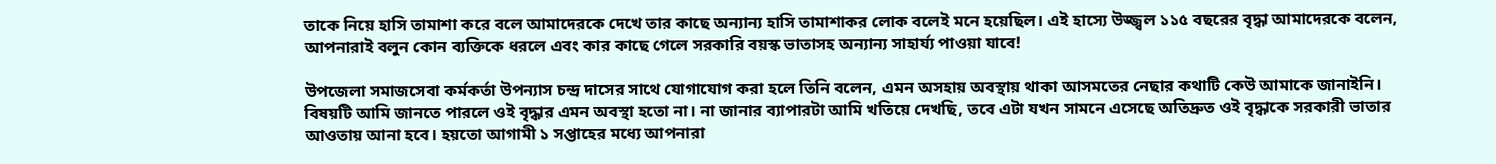তাকে নিয়ে হাসি তামাশা করে বলে আমাদেরকে দেখে তার কাছে অন্যান্য হাসি তামাশাকর লোক বলেই মনে হয়েছিল। এই হাস্যে উজ্জ্বল ১১৫ বছরের বৃদ্ধা আমাদেরকে বলেন, আপনারাই বলুন কোন ব্যক্তিকে ধরলে এবং কার কাছে গেলে সরকারি বয়স্ক ভাতাসহ অন্যান্য সাহার্য্য পাওয়া যাবে!

উপজেলা সমাজসেবা কর্মকর্তা উপন্যাস চন্দ্র দাসের সাথে যোগাযোগ করা হলে তিনি বলেন, এমন অসহায় অবস্থায় থাকা আসমতের নেছার কথাটি কেউ আমাকে জানাইনি। বিষয়টি আমি জানতে পারলে ওই বৃদ্ধার এমন অবস্থা হতো না। না জানার ব্যাপারটা আমি খতিয়ে দেখছি, তবে এটা যখন সামনে এসেছে অতিদ্রুত ওই বৃদ্ধাকে সরকারী ভাতার আওতায় আনা হবে। হয়তো আগামী ১ সপ্তাহের মধ্যে আপনারা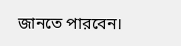জানতে পারবেন।